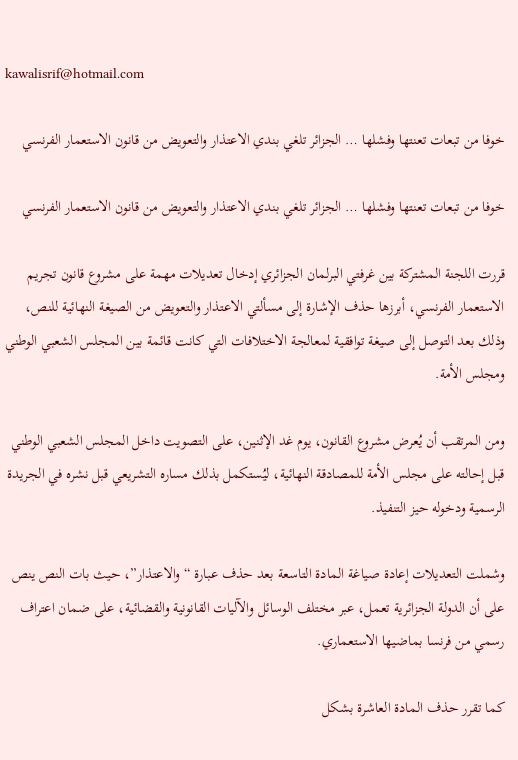kawalisrif@hotmail.com

خوفا من تبعات تعنتها وفشلها … الجزائر تلغي بندي الاعتذار والتعويض من قانون الاستعمار الفرنسي

خوفا من تبعات تعنتها وفشلها … الجزائر تلغي بندي الاعتذار والتعويض من قانون الاستعمار الفرنسي

قررت اللجنة المشتركة بين غرفتي البرلمان الجزائري إدخال تعديلات مهمة على مشروع قانون تجريم الاستعمار الفرنسي، أبرزها حذف الإشارة إلى مسألتي الاعتذار والتعويض من الصيغة النهائية للنص، وذلك بعد التوصل إلى صيغة توافقية لمعالجة الاختلافات التي كانت قائمة بين المجلس الشعبي الوطني ومجلس الأمة.

ومن المرتقب أن يُعرض مشروع القانون، يوم غد الإثنين، على التصويت داخل المجلس الشعبي الوطني قبل إحالته على مجلس الأمة للمصادقة النهائية، ليُستكمل بذلك مساره التشريعي قبل نشره في الجريدة الرسمية ودخوله حيز التنفيذ.

وشملت التعديلات إعادة صياغة المادة التاسعة بعد حذف عبارة “والاعتذار”، حيث بات النص ينص على أن الدولة الجزائرية تعمل، عبر مختلف الوسائل والآليات القانونية والقضائية، على ضمان اعتراف رسمي من فرنسا بماضيها الاستعماري.

كما تقرر حذف المادة العاشرة بشكل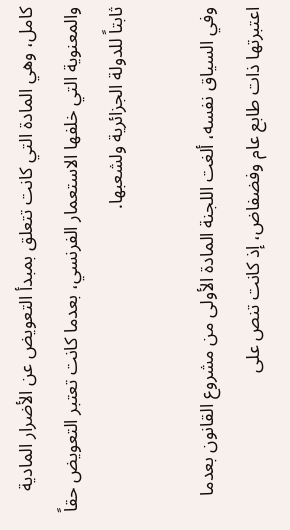كامل، وهي المادة التي كانت تتعلق بمبدأ التعويض عن الأضرار المادية والمعنوية التي خلفها الاستعمار الفرنسي، بعدما كانت تعتبر التعويض حقاً ثابتاً للدولة الجزائرية ولشعبها.

وفي السياق نفسه، ألغت اللجنة المادة الأولى من مشروع القانون بعدما اعتبرتها ذات طابع عام وفضفاض، إذ كانت تنص على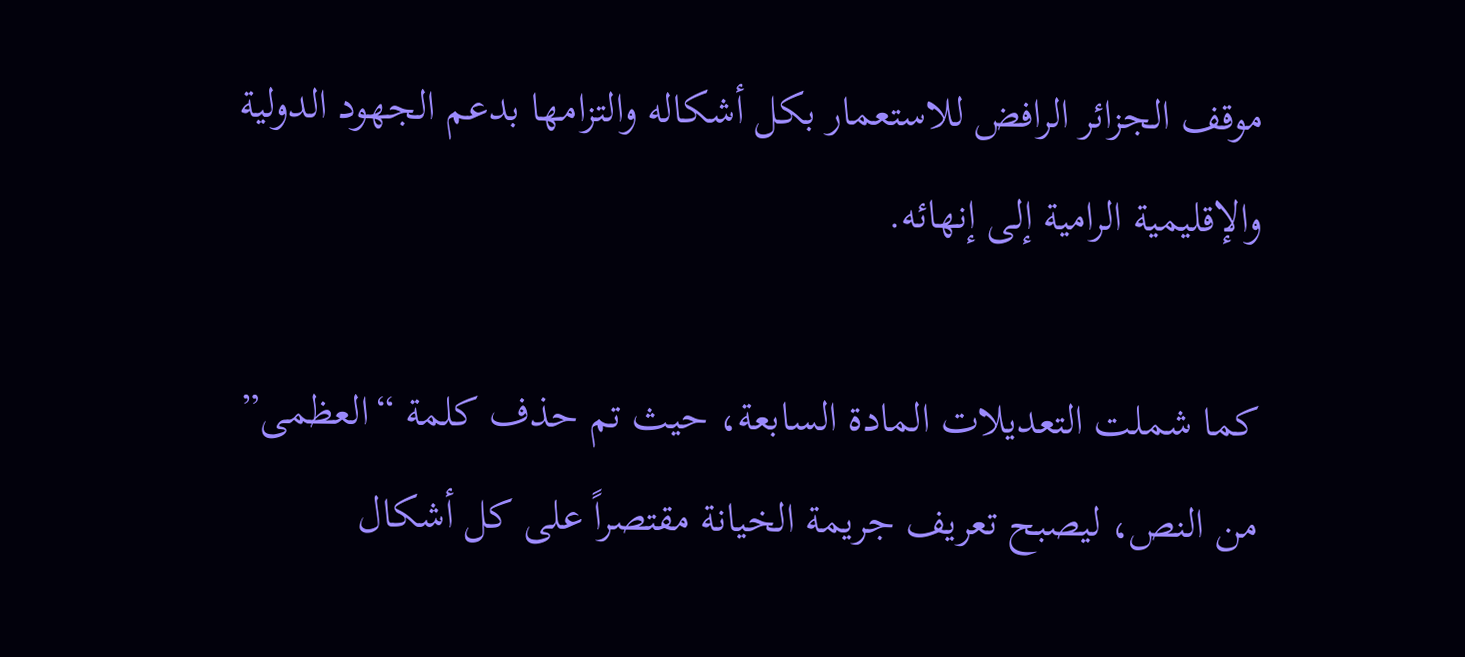موقف الجزائر الرافض للاستعمار بكل أشكاله والتزامها بدعم الجهود الدولية والإقليمية الرامية إلى إنهائه.

كما شملت التعديلات المادة السابعة، حيث تم حذف كلمة “العظمى” من النص، ليصبح تعريف جريمة الخيانة مقتصراً على كل أشكال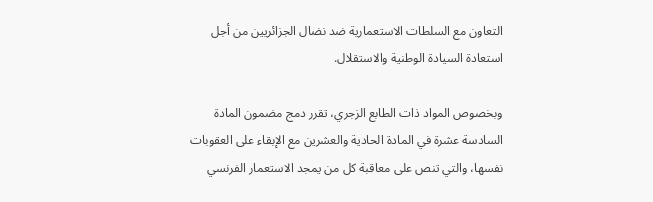التعاون مع السلطات الاستعمارية ضد نضال الجزائريين من أجل استعادة السيادة الوطنية والاستقلال.

وبخصوص المواد ذات الطابع الزجري، تقرر دمج مضمون المادة السادسة عشرة في المادة الحادية والعشرين مع الإبقاء على العقوبات نفسها، والتي تنص على معاقبة كل من يمجد الاستعمار الفرنسي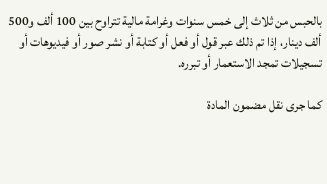بالحبس من ثلاث إلى خمس سنوات وغرامة مالية تتراوح بين 100 ألف و500 ألف دينار، إذا تم ذلك عبر قول أو فعل أو كتابة أو نشر صور أو فيديوهات أو تسجيلات تمجد الاستعمار أو تبرره.

كما جرى نقل مضمون المادة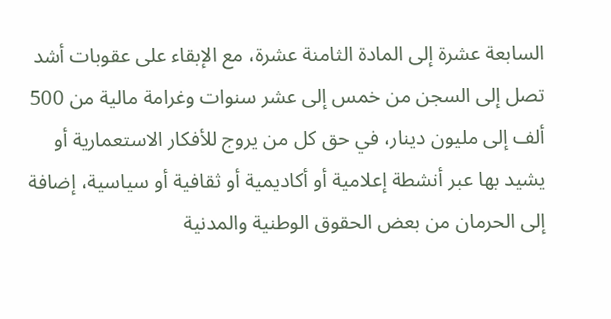السابعة عشرة إلى المادة الثامنة عشرة، مع الإبقاء على عقوبات أشد تصل إلى السجن من خمس إلى عشر سنوات وغرامة مالية من 500 ألف إلى مليون دينار، في حق كل من يروج للأفكار الاستعمارية أو يشيد بها عبر أنشطة إعلامية أو أكاديمية أو ثقافية أو سياسية، إضافة إلى الحرمان من بعض الحقوق الوطنية والمدنية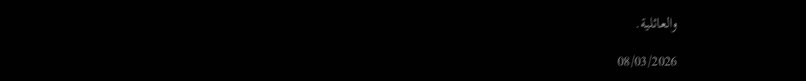والعائلية.

08/03/2026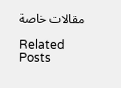مقالات خاصة

Related Posts